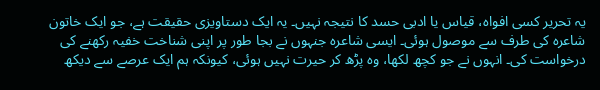یہ تحریر کسی افواہ، قیاس یا ادبی حسد کا نتیجہ نہیں۔ یہ ایک دستاویزی حقیقت ہے، جو ایک خاتون شاعرہ کی طرف سے موصول ہوئی۔ ایسی شاعرہ جنہوں نے بجا طور پر اپنی شناخت خفیہ رکھنے کی درخواست کی۔ انہوں نے جو کچھ لکھا، وہ پڑھ کر حیرت نہیں ہوئی، کیونکہ ہم ایک عرصے سے دیکھ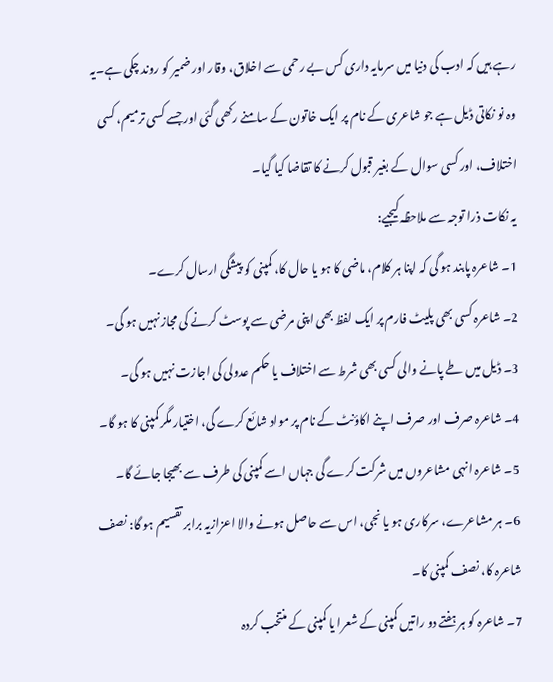رہے ہیں کہ ادب کی دنیا میں سرمایہ داری کس بے رحمی سے اخلاق، وقار اور ضمیر کو روند چکی ہے۔یہ وہ نو نکاتی ڈیل ہے جو شاعری کے نام پر ایک خاتون کے سامنے رکھی گئی اور جسے کسی ترمیم، کسی اختلاف، اور کسی سوال کے بغیر قبول کرنے کا تقاضا کیا گیا۔
یہ نکات ذرا توجہ سے ملاحظہ کیجیے:
1۔ شاعرہ پابند ہو گی کہ اپنا ہر کلام، ماضی کا ہو یا حال کا، کمپنی کو پیشگی ارسال کرے۔
2۔ شاعرہ کسی بھی پلیٹ فارم پر ایک لفظ بھی اپنی مرضی سے پوسٹ کرنے کی مجاز نہیں ہو گی۔
3۔ ڈیل میں طے پانے والی کسی بھی شرط سے اختلاف یا حکم عدولی کی اجازت نہیں ہو گی۔
4۔ شاعرہ صرف اور صرف اپنے اکاؤنٹ کے نام پر مواد شائع کرے گی، اختیار مگر کمپنی کا ہو گا۔
5۔ شاعرہ انہی مشاعروں میں شرکت کرے گی جہاں اسے کمپنی کی طرف سے بھیجا جائے گا۔
6۔ ہر مشاعرے، سرکاری ہو یا نجی، اس سے حاصل ہونے والا اعزازیہ برابر تقسیم ہو گا: نصف شاعرہ کا، نصف کمپنی کا۔
7۔ شاعرہ کو ہر ہفتے دو راتیں کمپنی کے شعرا یا کمپنی کے منتخب کردہ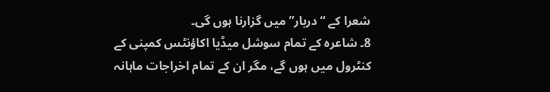شعرا کے “دربار” میں گزارنا ہوں گی۔
8۔ شاعرہ کے تمام سوشل میڈیا اکاؤنٹس کمپنی کے کنٹرول میں ہوں گے، مگر ان کے تمام اخراجات ماہانہ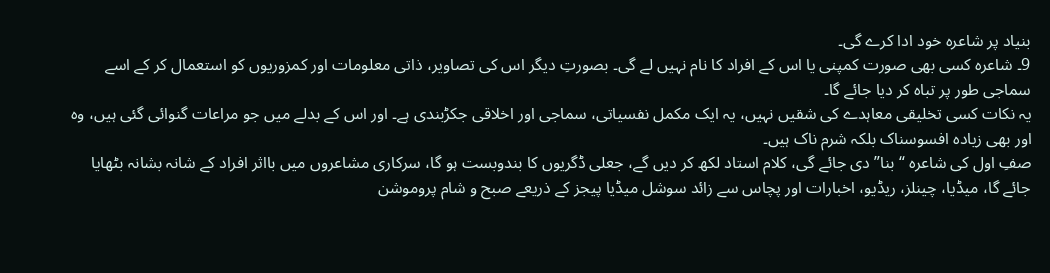بنیاد پر شاعرہ خود ادا کرے گی۔
9۔ شاعرہ کسی بھی صورت کمپنی یا اس کے افراد کا نام نہیں لے گی۔ بصورتِ دیگر اس کی تصاویر، ذاتی معلومات اور کمزوریوں کو استعمال کر کے اسے سماجی طور پر تباہ کر دیا جائے گا۔
یہ نکات کسی تخلیقی معاہدے کی شقیں نہیں، یہ ایک مکمل نفسیاتی، سماجی اور اخلاقی جکڑبندی ہے۔ اور اس کے بدلے میں جو مراعات گنوائی گئی ہیں، وہ اور بھی زیادہ افسوسناک بلکہ شرم ناک ہیں۔
صفِ اول کی شاعرہ “بنا” دی جائے گی، کلام استاد لکھ کر دیں گے، جعلی ڈگریوں کا بندوبست ہو گا، سرکاری مشاعروں میں بااثر افراد کے شانہ بشانہ بٹھایا جائے گا، میڈیا، چینلز، ریڈیو، اخبارات اور پچاس سے زائد سوشل میڈیا پیجز کے ذریعے صبح و شام پروموشن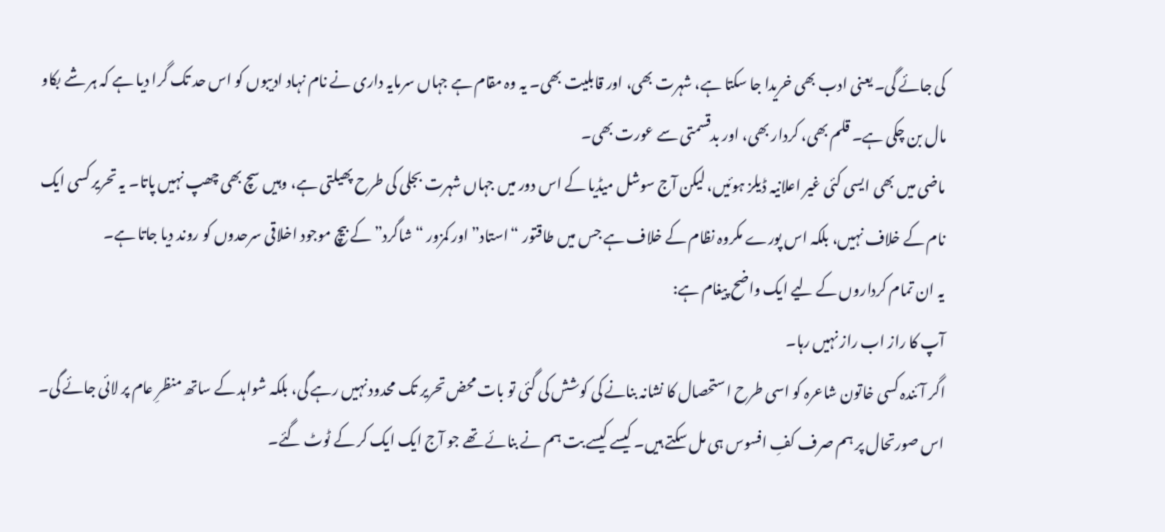کی جائے گی۔ یعنی ادب بھی خریدا جا سکتا ہے، شہرت بھی، اور قابلیت بھی۔ یہ وہ مقام ہے جہاں سرمایہ داری نے نام نہاد ادیبوں کو اس حد تک گرا دیا ہے کہ ہر شے بکاو مال بن چکی ہے۔ قلم بھی، کردار بھی، اور بدقسمتی سے عورت بھی۔
ماضی میں بھی ایسی کئی غیر اعلانیہ ڈیلز ہوئیں، لیکن آج سوشل میڈیا کے اس دور میں جہاں شہرت بجلی کی طرح پھیلتی ہے، وہیں سچ بھی چھپ نہیں پاتا۔ یہ تحریر کسی ایک نام کے خلاف نہیں، بلکہ اس پورے مکروہ نظام کے خلاف ہے جس میں طاقتور “استاد” اور کمزور “شاگرد” کے بیچ موجود اخلاقی سرحدوں کو روند دیا جاتا ہے۔
یہ ان تمام کرداروں کے لیے ایک واضح پیغام ہے:
آپ کا راز اب راز نہیں رہا۔
اگر آئندہ کسی خاتون شاعرہ کو اسی طرح استحصال کا نشانہ بنانے کی کوشش کی گئی تو بات محض تحریر تک محدود نہیں رہے گی، بلکہ شواہد کے ساتھ منظرِ عام پر لائی جائے گی۔
اس صورتحال پر ہم صرف کفِ افسوس ہی مل سکتے ہیں۔ کیسے کیسے بت ہم نے بنائے تھے جو آج ایک ایک کر کے ٹوٹ گئے۔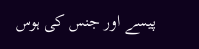پیسے اور جنس کی ہوس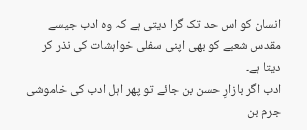انسان کو اس حد تک گرا دیتی ہے کہ وہ ادب جیسے مقدس شعبے کو بھی اپنی سفلی خواہشات کی نذر کر دیتا ہے۔
ادب اگر بازارِ حسن بن جائے تو پھر اہل ادب کی خاموشی جرم بن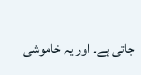جاتی ہے۔ اور یہ خاموشی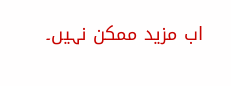اب مزید ممکن نہیں۔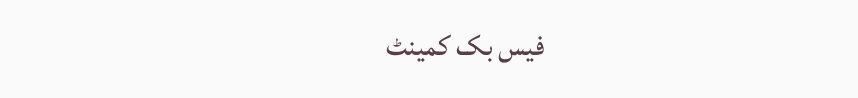فیس بک کمینٹ